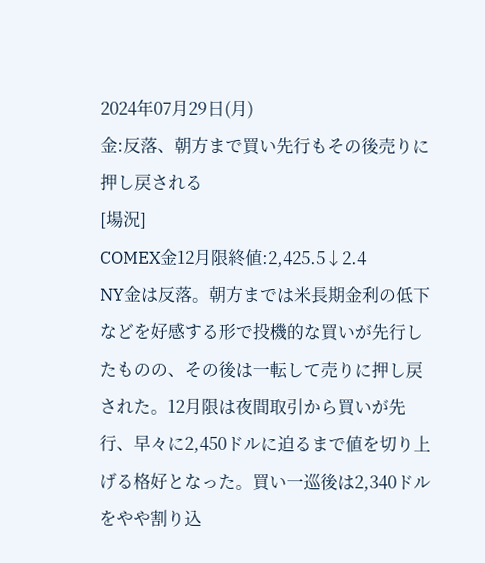2024年07月29日(月)
金:反落、朝方まで買い先行もその後売りに押し戻される
[場況]
COMEX金12月限終値:2,425.5↓2.4
NY金は反落。朝方までは米長期金利の低下などを好感する形で投機的な買いが先行したものの、その後は一転して売りに押し戻された。12月限は夜間取引から買いが先行、早々に2,450ドルに迫るまで値を切り上げる格好となった。買い一巡後は2,340ドルをやや割り込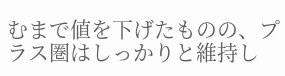むまで値を下げたものの、プラス圏はしっかりと維持し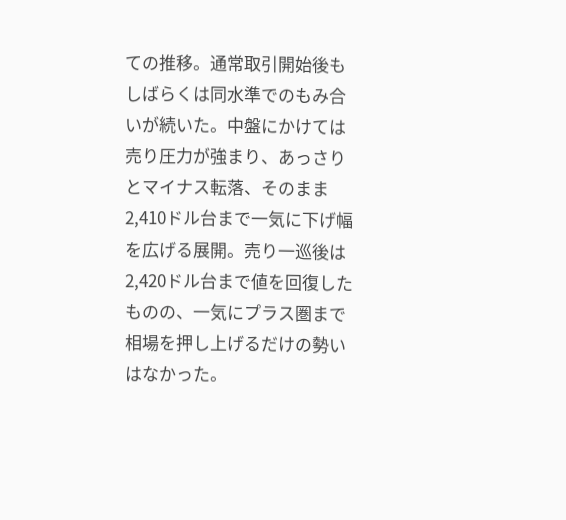ての推移。通常取引開始後もしばらくは同水準でのもみ合いが続いた。中盤にかけては売り圧力が強まり、あっさりとマイナス転落、そのまま2,410ドル台まで一気に下げ幅を広げる展開。売り一巡後は2,420ドル台まで値を回復したものの、一気にプラス圏まで相場を押し上げるだけの勢いはなかった。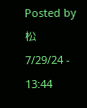Posted by 松 7/29/24 - 13:44